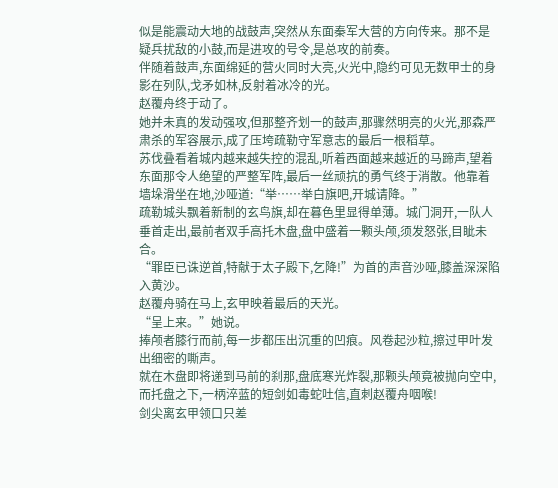似是能震动大地的战鼓声,突然从东面秦军大营的方向传来。那不是疑兵扰敌的小鼓,而是进攻的号令,是总攻的前奏。
伴随着鼓声,东面绵延的营火同时大亮,火光中,隐约可见无数甲士的身影在列队,戈矛如林,反射着冰冷的光。
赵覆舟终于动了。
她并未真的发动强攻,但那整齐划一的鼓声,那骤然明亮的火光,那森严肃杀的军容展示,成了压垮疏勒守军意志的最后一根稻草。
苏伐叠看着城内越来越失控的混乱,听着西面越来越近的马蹄声,望着东面那令人绝望的严整军阵,最后一丝顽抗的勇气终于消散。他靠着墙垛滑坐在地,沙哑道:“举……举白旗吧,开城请降。”
疏勒城头飘着新制的玄鸟旗,却在暮色里显得单薄。城门洞开,一队人垂首走出,最前者双手高托木盘,盘中盛着一颗头颅,须发怒张,目眦未合。
“罪臣已诛逆首,特献于太子殿下,乞降!”为首的声音沙哑,膝盖深深陷入黄沙。
赵覆舟骑在马上,玄甲映着最后的天光。
“呈上来。”她说。
捧颅者膝行而前,每一步都压出沉重的凹痕。风卷起沙粒,擦过甲叶发出细密的嘶声。
就在木盘即将递到马前的刹那,盘底寒光炸裂,那颗头颅竟被抛向空中,而托盘之下,一柄淬蓝的短剑如毒蛇吐信,直刺赵覆舟咽喉!
剑尖离玄甲领口只差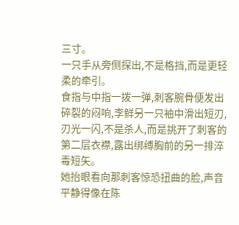三寸。
一只手从旁侧探出,不是格挡,而是更轻柔的牵引。
食指与中指一拨一弹,刺客腕骨便发出碎裂的闷响,李鲜另一只袖中滑出短刃,刃光一闪,不是杀人,而是挑开了刺客的第二层衣襟,露出绑缚胸前的另一排淬毒短矢。
她抬眼看向那刺客惊恐扭曲的脸,声音平静得像在陈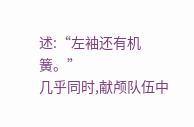述:“左袖还有机簧。”
几乎同时,献颅队伍中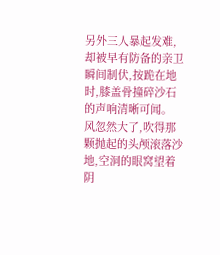另外三人暴起发难,却被早有防备的亲卫瞬间制伏,按跪在地时,膝盖骨撞碎沙石的声响清晰可闻。
风忽然大了,吹得那颗抛起的头颅滚落沙地,空洞的眼窝望着阴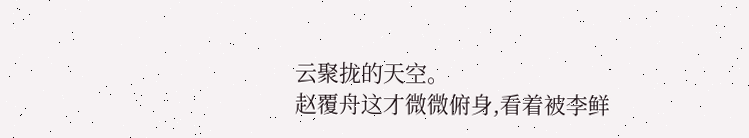云聚拢的天空。
赵覆舟这才微微俯身,看着被李鲜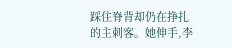踩住脊背却仍在挣扎的主刺客。她伸手,李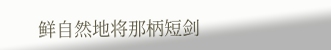鲜自然地将那柄短剑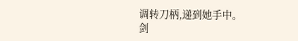调转刀柄,递到她手中。
剑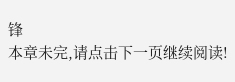锋
本章未完,请点击下一页继续阅读!